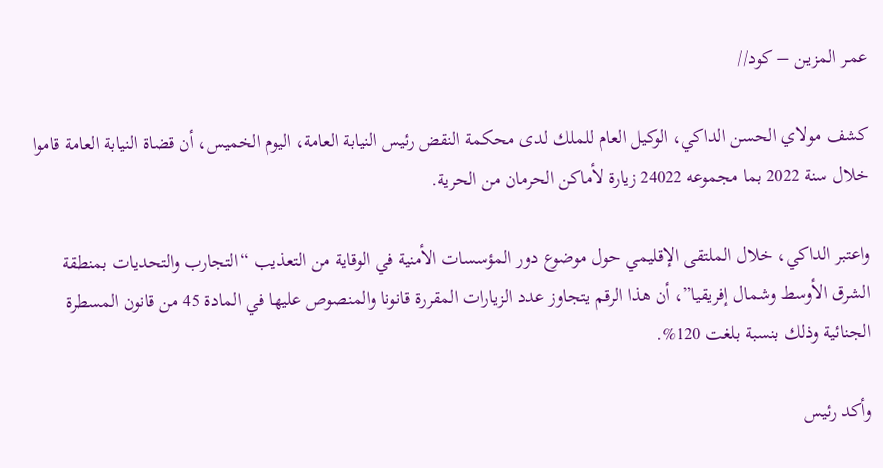عمـر المزيـن – كود//

كشف مولاي الحسن الداكي، الوكيل العام للملك لدى محكمة النقض رئيس النيابة العامة، اليوم الخميس، أن قضاة النيابة العامة قاموا خلال سنة 2022 بما مجموعه 24022 زيارة لأماكن الحرمان من الحرية.

واعتبر الداكي، خلال الملتقى الإقليمي حول موضوع دور المؤسسات الأمنية في الوقاية من التعذيب “التجارب والتحديات بمنطقة الشرق الأوسط وشمال إفريقيا”، أن هذا الرقم يتجاوز عدد الزيارات المقررة قانونا والمنصوص عليها في المادة 45 من قانون المسطرة الجنائية وذلك بنسبة بلغت 120%.

وأكد رئيس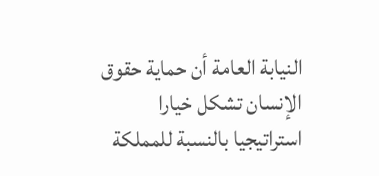النيابة العامة أن حماية حقوق الإنسان تشكل خيارا استراتيجيا بالنسبة للمملكة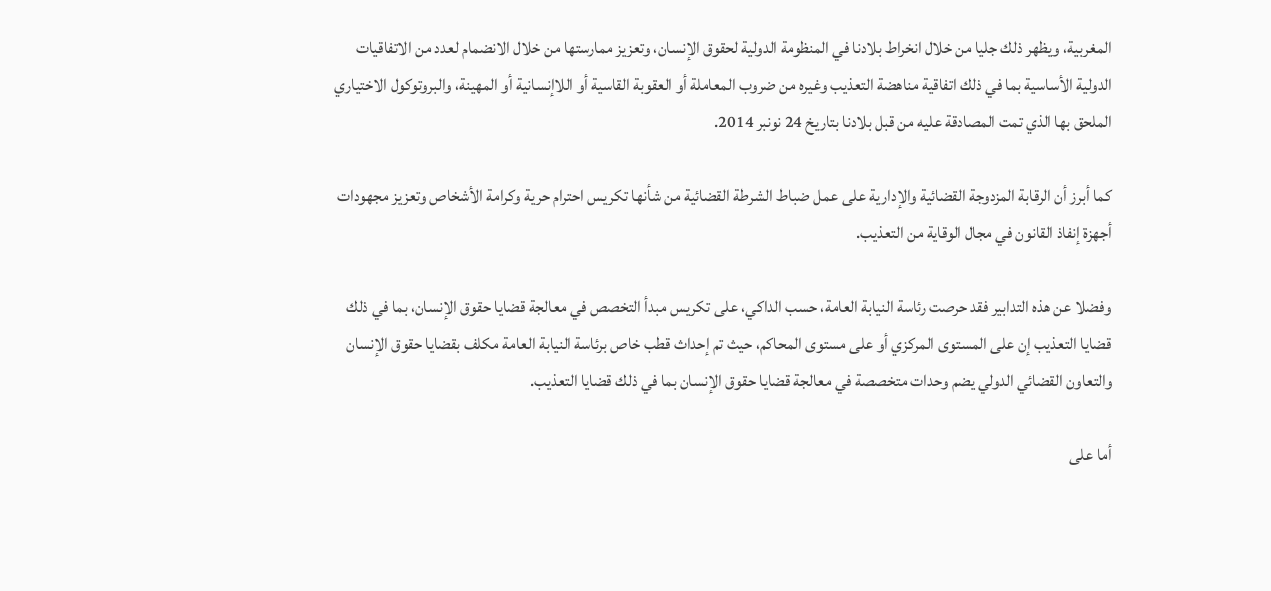المغربية، ويظهر ذلك جليا من خلال انخراط بلادنا في المنظومة الدولية لحقوق الإنسان، وتعزيز ممارستها من خلال الانضمام لعدد من الاتفاقيات الدولية الأساسية بما في ذلك اتفاقية مناهضة التعذيب وغيره من ضروب المعاملة أو العقوبة القاسية أو اللاإنسانية أو المهينة، والبروتوكول الاختياري الملحق بها الذي تمت المصادقة عليه من قبل بلادنا بتاريخ 24 نونبر 2014.

كما أبرز أن الرقابة المزدوجة القضائية والإدارية على عمل ضباط الشرطة القضائية من شأنها تكريس احترام حرية وكرامة الأشخاص وتعزيز مجهودات أجهزة إنفاذ القانون في مجال الوقاية من التعذيب.

وفضلا عن هذه التدابير فقد حرصت رئاسة النيابة العامة، حسب الداكي، على تكريس مبدأ التخصص في معالجة قضايا حقوق الإنسان، بما في ذلك قضايا التعذيب إن على المستوى المركزي أو على مستوى المحاكم، حيث تم إحداث قطب خاص برئاسة النيابة العامة مكلف بقضايا حقوق الإنسان والتعاون القضائي الدولي يضم وحدات متخصصة في معالجة قضايا حقوق الإنسان بما في ذلك قضايا التعذيب.

أما على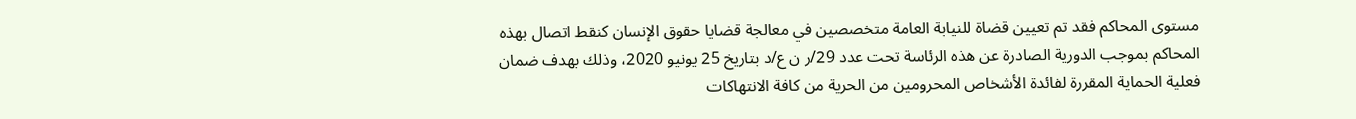مستوى المحاكم فقد تم تعيين قضاة للنيابة العامة متخصصين في معالجة قضايا حقوق الإنسان كنقط اتصال بهذه المحاكم بموجب الدورية الصادرة عن هذه الرئاسة تحت عدد 29/ر ن ع/د بتاريخ 25 يونيو 2020، وذلك بهدف ضمان فعلية الحماية المقررة لفائدة الأشخاص المحرومين من الحرية من كافة الانتهاكات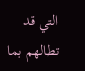التي قد تطالهم بما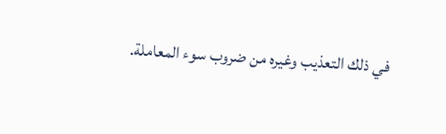في ذلك التعذيب وغيره من ضروب سوء المعاملة.